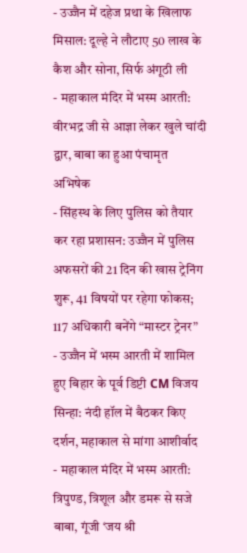- उज्जैन में दहेज प्रथा के खिलाफ मिसाल: दूल्हे ने लौटाए 50 लाख के कैश और सोना, सिर्फ अंगूठी ली
- महाकाल मंदिर में भस्म आरती: वीरभद्र जी से आज्ञा लेकर खुले चांदी द्वार, बाबा का हुआ पंचामृत अभिषेक
- सिंहस्थ के लिए पुलिस को तैयार कर रहा प्रशासन: उज्जैन में पुलिस अफसरों की 21 दिन की खास ट्रेनिंग शुरू, 41 विषयों पर रहेगा फोकस; 117 अधिकारी बनेंगे “मास्टर ट्रेनर”
- उज्जैन में भस्म आरती में शामिल हुए बिहार के पूर्व डिप्टी CM विजय सिन्हा: नंदी हॉल में बैठकर किए दर्शन, महाकाल से मांगा आशीर्वाद
- महाकाल मंदिर में भस्म आरती: त्रिपुण्ड, त्रिशूल और डमरू से सजे बाबा, गूंजी ‘जय श्री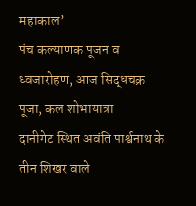महाकाल’
पंच कल्याणक पूजन व ध्वजारोहण, आज सिद्धचक्र पूजा, कल शोभायात्रा
दानीगेट स्थित अवंति पार्श्वनाथ के तीन शिखर वाले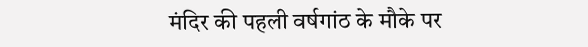मंदिर की पहली वर्षगांठ के मौके पर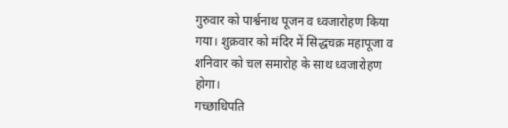गुरुवार को पार्श्वनाथ पूजन व ध्वजारोहण किया गया। शुक्रवार को मंदिर में सिद्धचक्र महापूजा व शनिवार को चल समारोह के साथ ध्वजारोहण होगा।
गच्छाधिपति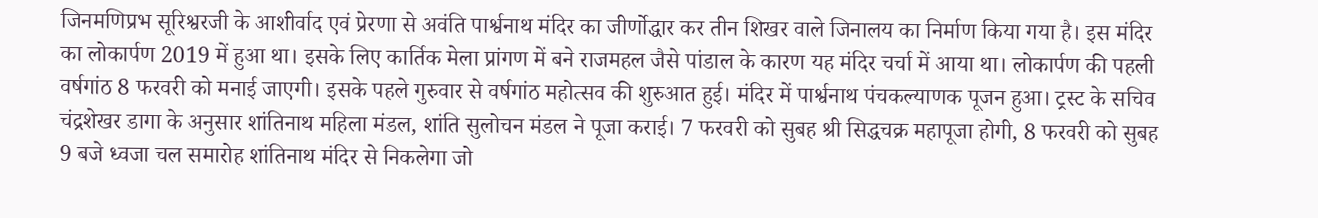जिनमणिप्रभ सूरिश्वरजी के आशीर्वाद एवं प्रेरणा से अवंति पार्श्वनाथ मंदिर का जीर्णोद्धार कर तीन शिखर वाले जिनालय का निर्माण किया गया है। इस मंदिर का लोकार्पण 2019 में हुआ था। इसके लिए कार्तिक मेला प्रांगण में बने राजमहल जैसे पांडाल के कारण यह मंदिर चर्चा में आया था। लोकार्पण की पहली वर्षगांठ 8 फरवरी को मनाई जाएगी। इसके पहले गुरुवार से वर्षगांठ महोत्सव की शुरुआत हुई। मंदिर में पार्श्वनाथ पंचकल्याणक पूजन हुआ। ट्रस्ट के सचिव चंद्रशेखर डागा के अनुसार शांतिनाथ महिला मंडल, शांति सुलोचन मंडल ने पूजा कराई। 7 फरवरी को सुबह श्री सिद्धचक्र महापूजा होगी, 8 फरवरी को सुबह 9 बजे ध्वजा चल समारोह शांतिनाथ मंदिर से निकलेगा जो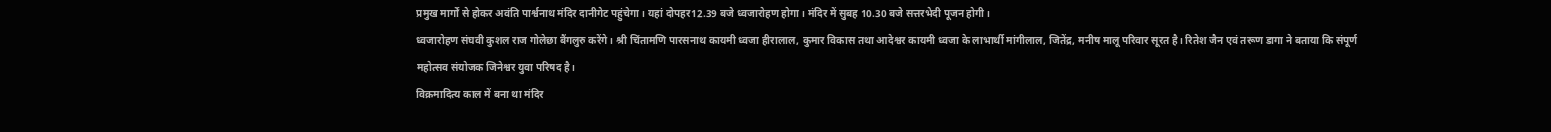प्रमुख मार्गों से होकर अवंति पार्श्वनाथ मंदिर दानीगेट पहुंचेगा। यहां दोपहर12.39 बजे ध्वजारोहण होगा। मंदिर में सुबह 10.30 बजे सत्तरभेदी पूजन होगी।
ध्वजारोहण संघवी कुशल राज गोलेछा बैंगलुरु करेंगे। श्री चिंतामणि पारसनाथ कायमी ध्वजा हीरालाल, कुमार विकास तथा आदेश्वर कायमी ध्वजा के लाभार्थी मांगीलाल, जितेंद्र, मनीष मालू परिवार सूरत है। रितेश जैन एवं तरूण डागा ने बताया कि संपूर्ण महोत्सव संयोजक जिनेश्वर युवा परिषद है।
विक्रमादित्य काल में बना था मंदिर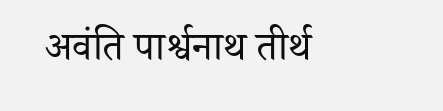अवंति पार्श्वनाथ तीर्थ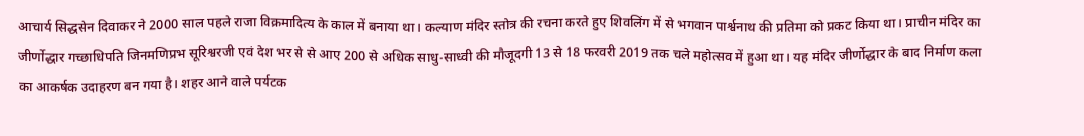आचार्य सिद्धसेन दिवाकर ने 2000 साल पहले राजा विक्रमादित्य के काल में बनाया था। कल्याण मंदिर स्तोत्र की रचना करते हुए शिवलिंग में से भगवान पार्श्वनाथ की प्रतिमा को प्रकट किया था। प्राचीन मंदिर का जीर्णोद्धार गच्छाधिपति जिनमणिप्रभ सूरिश्वरजी एवं देश भर से से आए 200 से अधिक साधु-साध्वी की मौजूदगी 13 से 18 फरवरी 2019 तक चले महोत्सव में हुआ था। यह मंदिर जीर्णोद्धार के बाद निर्माण कला का आकर्षक उदाहरण बन गया है। शहर आने वाले पर्यटक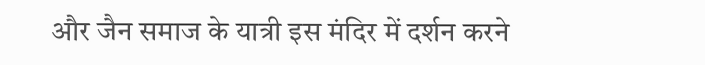और जैन समाज के यात्री इस मंदिर में दर्शन करने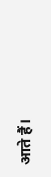आते हैं।